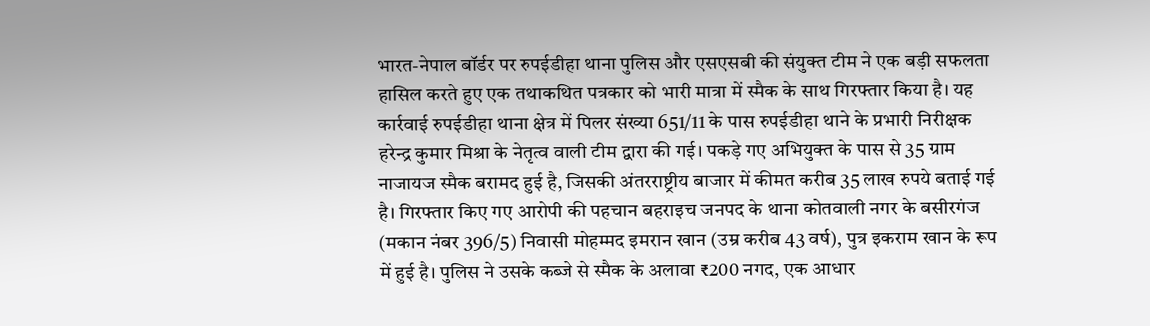भारत-नेपाल बॉर्डर पर रुपईडीहा थाना पुलिस और एसएसबी की संयुक्त टीम ने एक बड़ी सफलता हासिल करते हुए एक तथाकथित पत्रकार को भारी मात्रा में स्मैक के साथ गिरफ्तार किया है। यह कार्रवाई रुपईडीहा थाना क्षेत्र में पिलर संख्या 651/11 के पास रुपईडीहा थाने के प्रभारी निरीक्षक हरेन्द्र कुमार मिश्रा के नेतृत्व वाली टीम द्वारा की गई। पकड़े गए अभियुक्त के पास से 35 ग्राम नाजायज स्मैक बरामद हुई है, जिसकी अंतरराष्ट्रीय बाजार में कीमत करीब 35 लाख रुपये बताई गई है। गिरफ्तार किए गए आरोपी की पहचान बहराइच जनपद के थाना कोतवाली नगर के बसीरगंज (मकान नंबर 396/5) निवासी मोहम्मद इमरान खान (उम्र करीब 43 वर्ष), पुत्र इकराम खान के रूप में हुई है। पुलिस ने उसके कब्जे से स्मैक के अलावा ₹200 नगद, एक आधार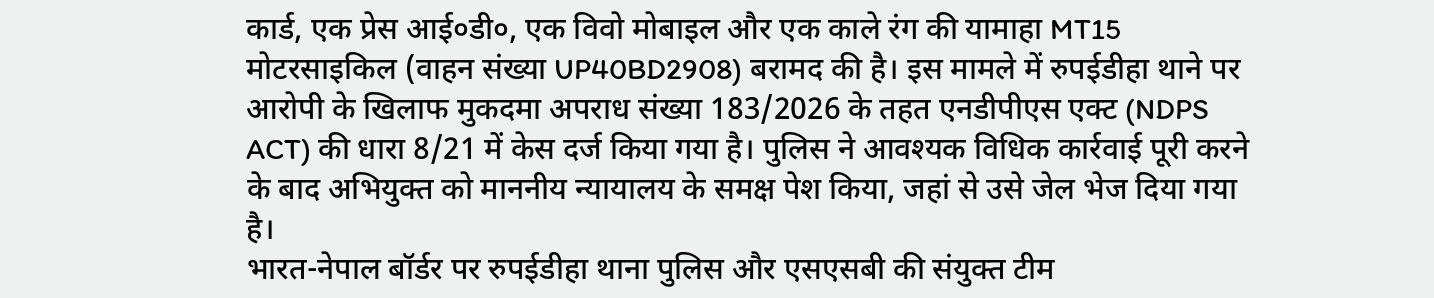कार्ड, एक प्रेस आई०डी०, एक विवो मोबाइल और एक काले रंग की यामाहा MT15 मोटरसाइकिल (वाहन संख्या UP40BD2908) बरामद की है। इस मामले में रुपईडीहा थाने पर आरोपी के खिलाफ मुकदमा अपराध संख्या 183/2026 के तहत एनडीपीएस एक्ट (NDPS ACT) की धारा 8/21 में केस दर्ज किया गया है। पुलिस ने आवश्यक विधिक कार्रवाई पूरी करने के बाद अभियुक्त को माननीय न्यायालय के समक्ष पेश किया, जहां से उसे जेल भेज दिया गया है।
भारत-नेपाल बॉर्डर पर रुपईडीहा थाना पुलिस और एसएसबी की संयुक्त टीम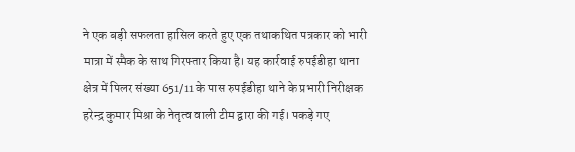ने एक बड़ी सफलता हासिल करते हुए एक तथाकथित पत्रकार को भारी मात्रा में स्मैक के साथ गिरफ्तार किया है। यह कार्रवाई रुपईडीहा थाना क्षेत्र में पिलर संख्या 651/11 के पास रुपईडीहा थाने के प्रभारी निरीक्षक हरेन्द्र कुमार मिश्रा के नेतृत्व वाली टीम द्वारा की गई। पकड़े गए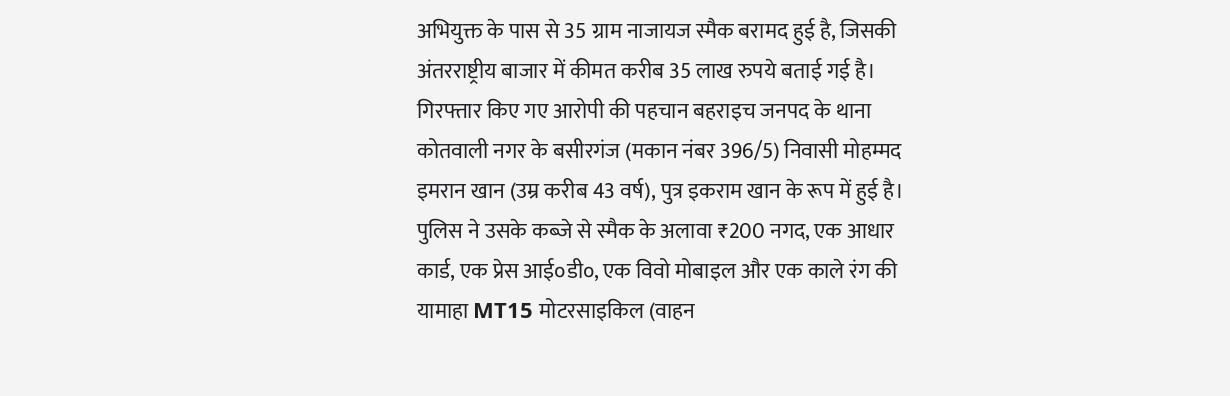अभियुक्त के पास से 35 ग्राम नाजायज स्मैक बरामद हुई है, जिसकी अंतरराष्ट्रीय बाजार में कीमत करीब 35 लाख रुपये बताई गई है। गिरफ्तार किए गए आरोपी की पहचान बहराइच जनपद के थाना कोतवाली नगर के बसीरगंज (मकान नंबर 396/5) निवासी मोहम्मद इमरान खान (उम्र करीब 43 वर्ष), पुत्र इकराम खान के रूप में हुई है। पुलिस ने उसके कब्जे से स्मैक के अलावा ₹200 नगद, एक आधार कार्ड, एक प्रेस आई०डी०, एक विवो मोबाइल और एक काले रंग की यामाहा MT15 मोटरसाइकिल (वाहन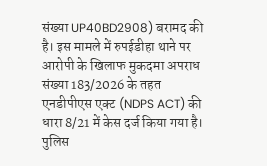संख्या UP40BD2908) बरामद की है। इस मामले में रुपईडीहा थाने पर आरोपी के खिलाफ मुकदमा अपराध संख्या 183/2026 के तहत एनडीपीएस एक्ट (NDPS ACT) की धारा 8/21 में केस दर्ज किया गया है। पुलिस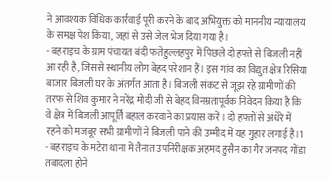ने आवश्यक विधिक कार्रवाई पूरी करने के बाद अभियुक्त को माननीय न्यायालय के समक्ष पेश किया, जहां से उसे जेल भेज दिया गया है।
- बहराइच के ग्राम पंचायत बंदी फतेहुल्लहपुर में पिछले दो हफ्ते से बिजली नहीं आ रही है, जिससे स्थानीय लोग बेहद परेशान हैं। इस गांव का विद्युत क्षेत्र रिसिया बाजार बिजली घर के अंतर्गत आता है। बिजली संकट से जूझ रहे ग्रामीणों की तरफ से शिव कुमार ने नरेंद्र मोदी जी से बेहद विनम्रतापूर्वक निवेदन किया है कि वे क्षेत्र में बिजली आपूर्ति बहाल करवाने का प्रयास करें। दो हफ्तों से अंधेरे में रहने को मजबूर सभी ग्रामीणों ने बिजली पाने की उम्मीद में यह गुहार लगाई है।1
- बहराइच के मटेरा थाना में तैनात उपनिरीक्षक अहमद हुसैन का गैर जनपद गोंडा तबादला होने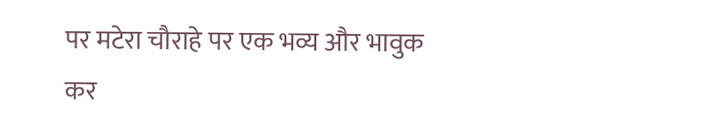पर मटेरा चौराहे पर एक भव्य और भावुक कर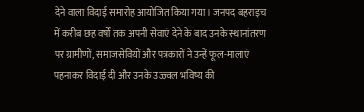देने वाला विदाई समारोह आयोजित किया गया। जनपद बहराइच में करीब छह वर्षों तक अपनी सेवाएं देने के बाद उनके स्थानांतरण पर ग्रामीणों, समाजसेवियों और पत्रकारों ने उन्हें फूल-मालाएं पहनाकर विदाई दी और उनके उज्ज्वल भविष्य की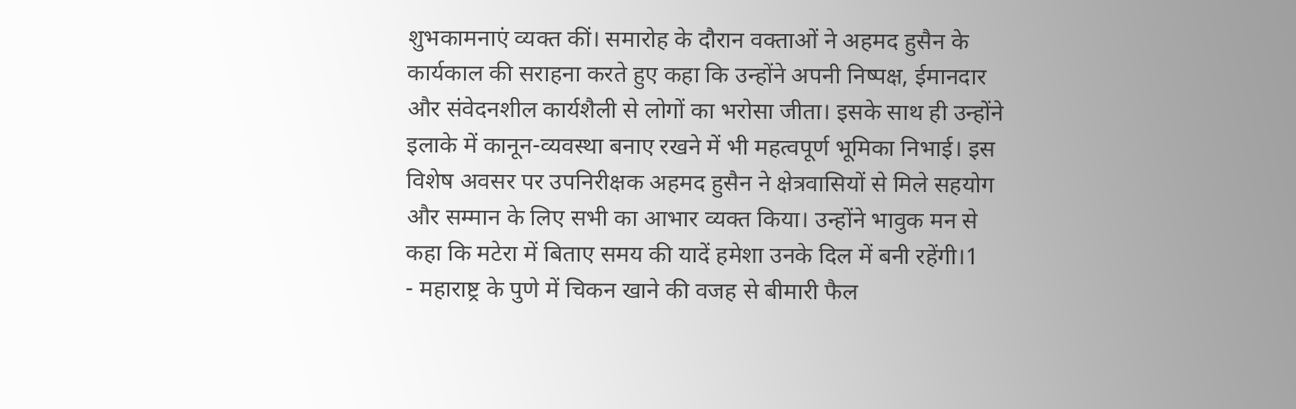शुभकामनाएं व्यक्त कीं। समारोह के दौरान वक्ताओं ने अहमद हुसैन के कार्यकाल की सराहना करते हुए कहा कि उन्होंने अपनी निष्पक्ष, ईमानदार और संवेदनशील कार्यशैली से लोगों का भरोसा जीता। इसके साथ ही उन्होंने इलाके में कानून-व्यवस्था बनाए रखने में भी महत्वपूर्ण भूमिका निभाई। इस विशेष अवसर पर उपनिरीक्षक अहमद हुसैन ने क्षेत्रवासियों से मिले सहयोग और सम्मान के लिए सभी का आभार व्यक्त किया। उन्होंने भावुक मन से कहा कि मटेरा में बिताए समय की यादें हमेशा उनके दिल में बनी रहेंगी।1
- महाराष्ट्र के पुणे में चिकन खाने की वजह से बीमारी फैल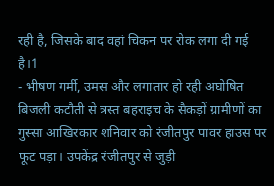रही है, जिसके बाद वहां चिकन पर रोक लगा दी गई है।1
- भीषण गर्मी, उमस और लगातार हो रही अघोषित बिजली कटौती से त्रस्त बहराइच के सैकड़ों ग्रामीणों का गुस्सा आखिरकार शनिवार को रंजीतपुर पावर हाउस पर फूट पड़ा। उपकेंद्र रंजीतपुर से जुड़ी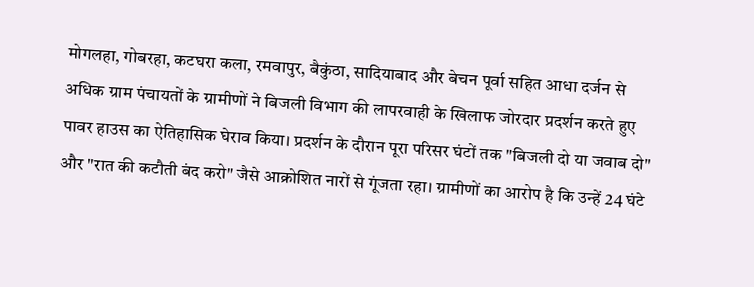मोगलहा, गोबरहा, कटघरा कला, रमवापुर, बैकुंठा, सादियाबाद और बेचन पूर्वा सहित आधा दर्जन से अधिक ग्राम पंचायतों के ग्रामीणों ने बिजली विभाग की लापरवाही के खिलाफ जोरदार प्रदर्शन करते हुए पावर हाउस का ऐतिहासिक घेराव किया। प्रदर्शन के दौरान पूरा परिसर घंटों तक "बिजली दो या जवाब दो" और "रात की कटौती बंद करो" जैसे आक्रोशित नारों से गूंजता रहा। ग्रामीणों का आरोप है कि उन्हें 24 घंटे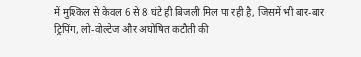में मुश्किल से केवल 6 से 8 घंटे ही बिजली मिल पा रही है, जिसमें भी बार-बार ट्रिपिंग, लो-वोल्टेज और अघोषित कटौती की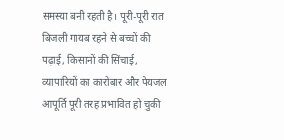समस्या बनी रहती है। पूरी-पूरी रात बिजली गायब रहने से बच्चों की पढ़ाई, किसानों की सिंचाई, व्यापारियों का कारोबार और पेयजल आपूर्ति पूरी तरह प्रभावित हो चुकी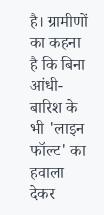है। ग्रामीणों का कहना है कि बिना आंधी-बारिश के भी 'लाइन फॉल्ट' का हवाला देकर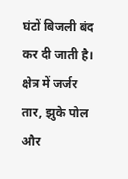घंटों बिजली बंद कर दी जाती है। क्षेत्र में जर्जर तार, झुके पोल और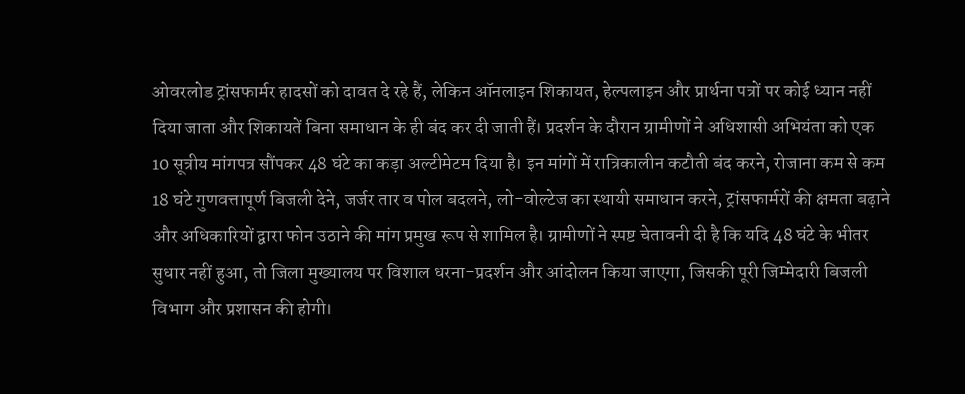ओवरलोड ट्रांसफार्मर हादसों को दावत दे रहे हैं, लेकिन ऑनलाइन शिकायत, हेल्पलाइन और प्रार्थना पत्रों पर कोई ध्यान नहीं दिया जाता और शिकायतें बिना समाधान के ही बंद कर दी जाती हैं। प्रदर्शन के दौरान ग्रामीणों ने अधिशासी अभियंता को एक 10 सूत्रीय मांगपत्र सौंपकर 48 घंटे का कड़ा अल्टीमेटम दिया है। इन मांगों में रात्रिकालीन कटौती बंद करने, रोजाना कम से कम 18 घंटे गुणवत्तापूर्ण बिजली देने, जर्जर तार व पोल बदलने, लो-वोल्टेज का स्थायी समाधान करने, ट्रांसफार्मरों की क्षमता बढ़ाने और अधिकारियों द्वारा फोन उठाने की मांग प्रमुख रूप से शामिल है। ग्रामीणों ने स्पष्ट चेतावनी दी है कि यदि 48 घंटे के भीतर सुधार नहीं हुआ, तो जिला मुख्यालय पर विशाल धरना-प्रदर्शन और आंदोलन किया जाएगा, जिसकी पूरी जिम्मेदारी बिजली विभाग और प्रशासन की होगी।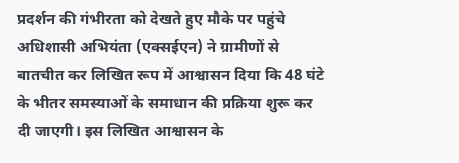प्रदर्शन की गंभीरता को देखते हुए मौके पर पहुंचे अधिशासी अभियंता (एक्सईएन) ने ग्रामीणों से बातचीत कर लिखित रूप में आश्वासन दिया कि 48 घंटे के भीतर समस्याओं के समाधान की प्रक्रिया शुरू कर दी जाएगी। इस लिखित आश्वासन के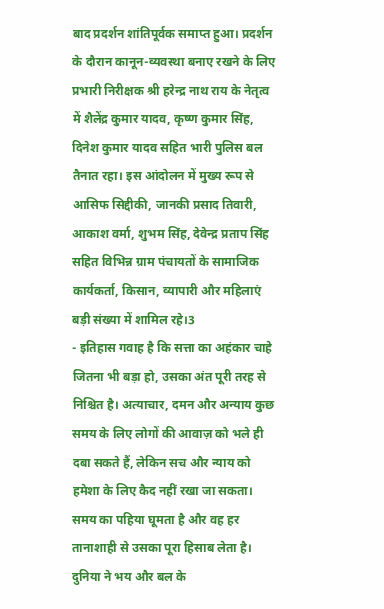बाद प्रदर्शन शांतिपूर्वक समाप्त हुआ। प्रदर्शन के दौरान कानून-व्यवस्था बनाए रखने के लिए प्रभारी निरीक्षक श्री हरेन्द्र नाथ राय के नेतृत्व में शैलेंद्र कुमार यादव, कृष्ण कुमार सिंह, दिनेश कुमार यादव सहित भारी पुलिस बल तैनात रहा। इस आंदोलन में मुख्य रूप से आसिफ सिद्दीकी, जानकी प्रसाद तिवारी, आकाश वर्मा, शुभम सिंह, देवेन्द्र प्रताप सिंह सहित विभिन्न ग्राम पंचायतों के सामाजिक कार्यकर्ता, किसान, व्यापारी और महिलाएं बड़ी संख्या में शामिल रहे।3
- इतिहास गवाह है कि सत्ता का अहंकार चाहे जितना भी बड़ा हो, उसका अंत पूरी तरह से निश्चित है। अत्याचार, दमन और अन्याय कुछ समय के लिए लोगों की आवाज़ को भले ही दबा सकते हैं, लेकिन सच और न्याय को हमेशा के लिए कैद नहीं रखा जा सकता। समय का पहिया घूमता है और वह हर तानाशाही से उसका पूरा हिसाब लेता है। दुनिया ने भय और बल के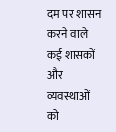दम पर शासन करने वाले कई शासकों और व्यवस्थाओं को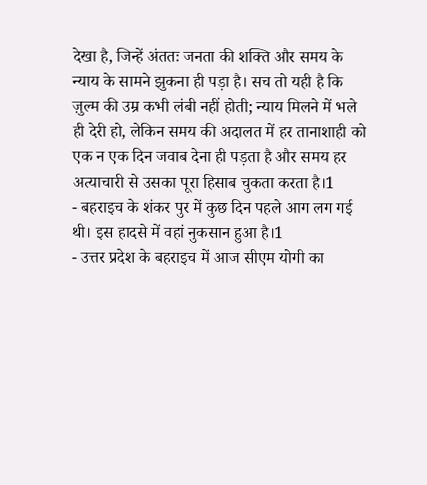देखा है, जिन्हें अंततः जनता की शक्ति और समय के न्याय के सामने झुकना ही पड़ा है। सच तो यही है कि ज़ुल्म की उम्र कभी लंबी नहीं होती; न्याय मिलने में भले ही देरी हो, लेकिन समय की अदालत में हर तानाशाही को एक न एक दिन जवाब देना ही पड़ता है और समय हर अत्याचारी से उसका पूरा हिसाब चुकता करता है।1
- बहराइच के शंकर पुर में कुछ दिन पहले आग लग गई थी। इस हादसे में वहां नुकसान हुआ है।1
- उत्तर प्रदेश के बहराइच में आज सीएम योगी का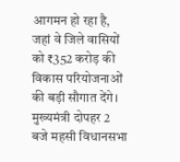आगमन हो रहा है, जहां वे जिले वासियों को ₹352 करोड़ की विकास परियोजनाओं की बड़ी सौगात देंगे। मुख्यमंत्री दोपहर 2 बजे महसी विधानसभा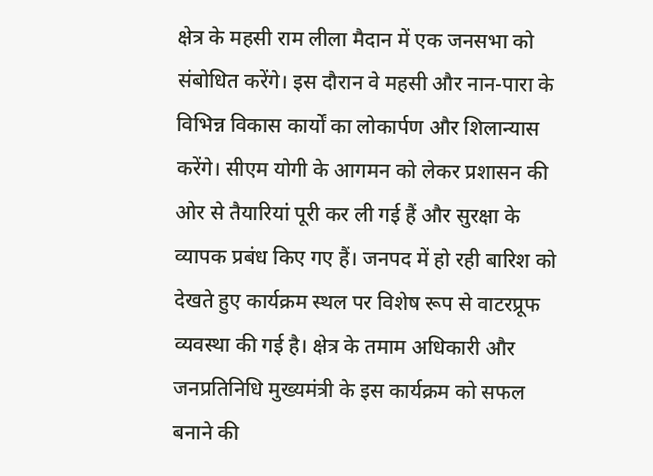क्षेत्र के महसी राम लीला मैदान में एक जनसभा को संबोधित करेंगे। इस दौरान वे महसी और नान-पारा के विभिन्न विकास कार्यों का लोकार्पण और शिलान्यास करेंगे। सीएम योगी के आगमन को लेकर प्रशासन की ओर से तैयारियां पूरी कर ली गई हैं और सुरक्षा के व्यापक प्रबंध किए गए हैं। जनपद में हो रही बारिश को देखते हुए कार्यक्रम स्थल पर विशेष रूप से वाटरप्रूफ व्यवस्था की गई है। क्षेत्र के तमाम अधिकारी और जनप्रतिनिधि मुख्यमंत्री के इस कार्यक्रम को सफल बनाने की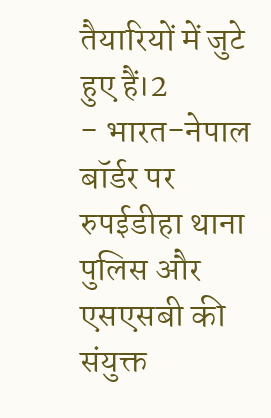तैयारियों में जुटे हुए हैं।2
- भारत-नेपाल बॉर्डर पर रुपईडीहा थाना पुलिस और एसएसबी की संयुक्त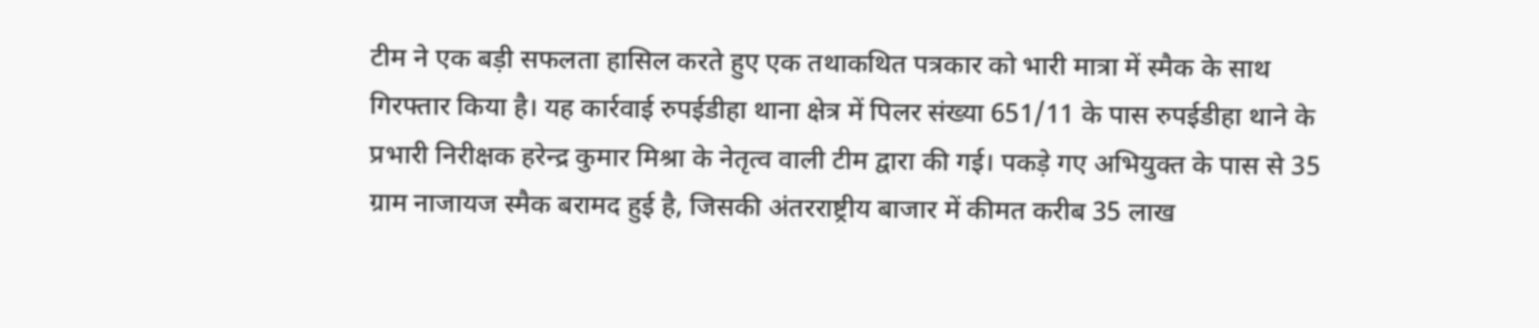टीम ने एक बड़ी सफलता हासिल करते हुए एक तथाकथित पत्रकार को भारी मात्रा में स्मैक के साथ गिरफ्तार किया है। यह कार्रवाई रुपईडीहा थाना क्षेत्र में पिलर संख्या 651/11 के पास रुपईडीहा थाने के प्रभारी निरीक्षक हरेन्द्र कुमार मिश्रा के नेतृत्व वाली टीम द्वारा की गई। पकड़े गए अभियुक्त के पास से 35 ग्राम नाजायज स्मैक बरामद हुई है, जिसकी अंतरराष्ट्रीय बाजार में कीमत करीब 35 लाख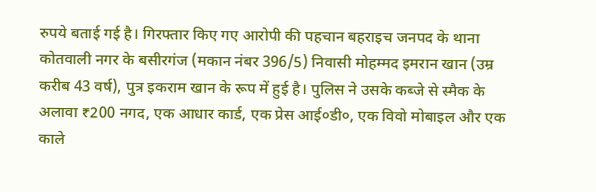रुपये बताई गई है। गिरफ्तार किए गए आरोपी की पहचान बहराइच जनपद के थाना कोतवाली नगर के बसीरगंज (मकान नंबर 396/5) निवासी मोहम्मद इमरान खान (उम्र करीब 43 वर्ष), पुत्र इकराम खान के रूप में हुई है। पुलिस ने उसके कब्जे से स्मैक के अलावा ₹200 नगद, एक आधार कार्ड, एक प्रेस आई०डी०, एक विवो मोबाइल और एक काले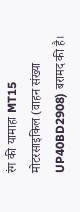रंग की यामाहा MT15 मोटरसाइकिल (वाहन संख्या UP40BD2908) बरामद की है।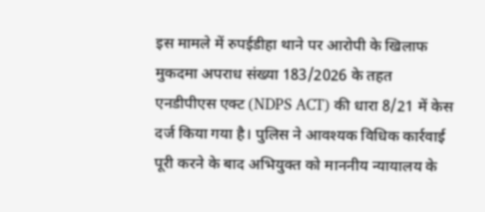इस मामले में रुपईडीहा थाने पर आरोपी के खिलाफ मुकदमा अपराध संख्या 183/2026 के तहत एनडीपीएस एक्ट (NDPS ACT) की धारा 8/21 में केस दर्ज किया गया है। पुलिस ने आवश्यक विधिक कार्रवाई पूरी करने के बाद अभियुक्त को माननीय न्यायालय के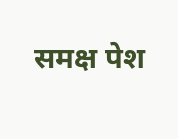समक्ष पेश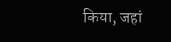किया, जहां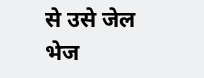से उसे जेल भेज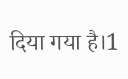दिया गया है।1